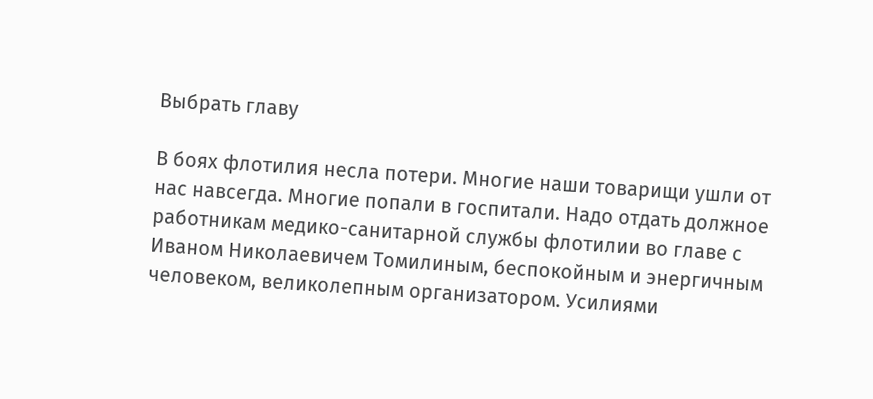Выбрать главу

В боях флотилия несла потери. Многие наши товарищи ушли от нас навсегда. Многие попали в госпитали. Надо отдать должное работникам медико-санитарной службы флотилии во главе с Иваном Николаевичем Томилиным, беспокойным и энергичным человеком, великолепным организатором. Усилиями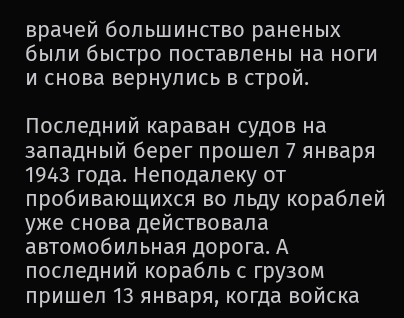врачей большинство раненых были быстро поставлены на ноги и снова вернулись в строй.

Последний караван судов на западный берег прошел 7 января 1943 года. Неподалеку от пробивающихся во льду кораблей уже снова действовала автомобильная дорога. А последний корабль с грузом пришел 13 января, когда войска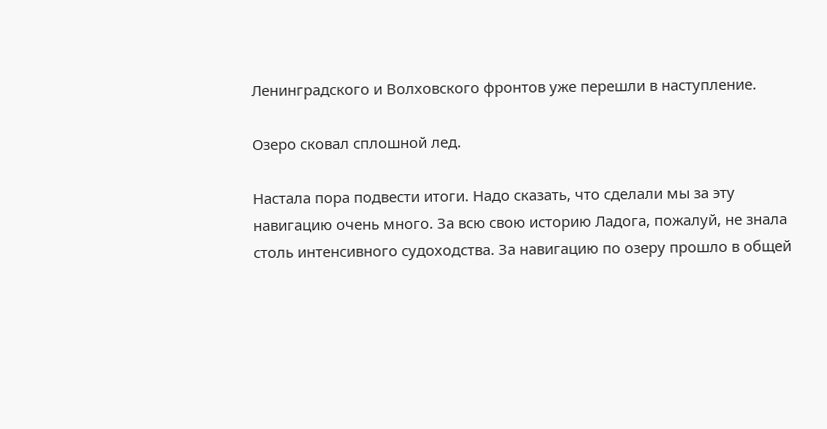Ленинградского и Волховского фронтов уже перешли в наступление.

Озеро сковал сплошной лед.

Настала пора подвести итоги. Надо сказать, что сделали мы за эту навигацию очень много. За всю свою историю Ладога, пожалуй, не знала столь интенсивного судоходства. За навигацию по озеру прошло в общей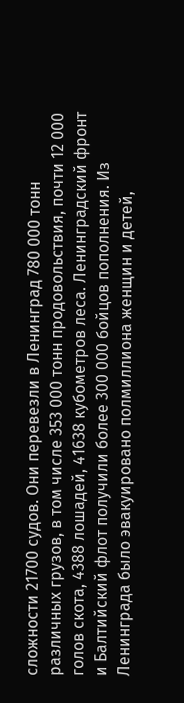сложности 21700 судов. Они перевезли в Ленинград 780 000 тонн различных грузов, в том числе 353 000 тонн продовольствия, почти 12 000 голов скота, 4388 лошадей, 41638 кубометров леса. Ленинградский фронт и Балтийский флот получили более 300 000 бойцов пополнения. Из Ленинграда было эвакуировано полмиллиона женщин и детей,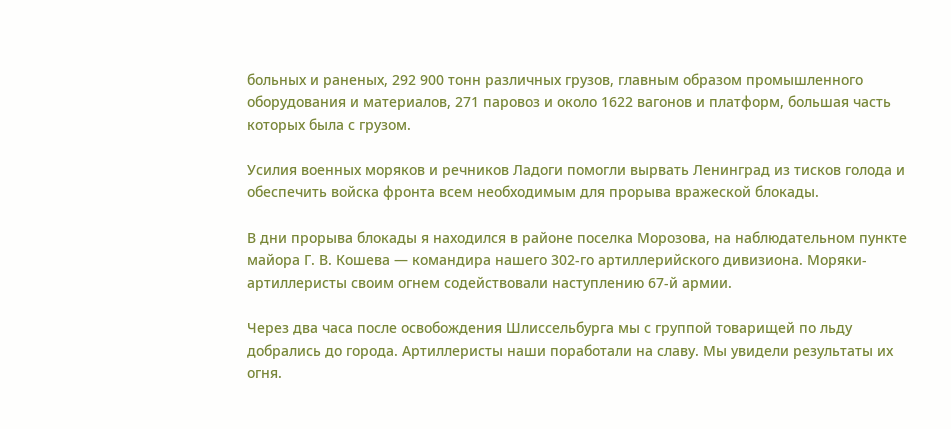больных и раненых, 292 900 тонн различных грузов, главным образом промышленного оборудования и материалов, 271 паровоз и около 1622 вагонов и платформ, большая часть которых была с грузом.

Усилия военных моряков и речников Ладоги помогли вырвать Ленинград из тисков голода и обеспечить войска фронта всем необходимым для прорыва вражеской блокады.

В дни прорыва блокады я находился в районе поселка Морозова, на наблюдательном пункте майора Г. В. Кошева — командира нашего 302-го артиллерийского дивизиона. Моряки-артиллеристы своим огнем содействовали наступлению 67-й армии.

Через два часа после освобождения Шлиссельбурга мы с группой товарищей по льду добрались до города. Артиллеристы наши поработали на славу. Мы увидели результаты их огня.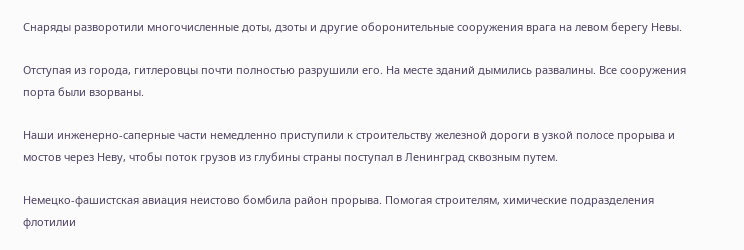Снаряды разворотили многочисленные доты, дзоты и другие оборонительные сооружения врага на левом берегу Невы.

Отступая из города, гитлеровцы почти полностью разрушили его. На месте зданий дымились развалины. Все сооружения порта были взорваны.

Наши инженерно-саперные части немедленно приступили к строительству железной дороги в узкой полосе прорыва и мостов через Неву, чтобы поток грузов из глубины страны поступал в Ленинград сквозным путем.

Немецко-фашистская авиация неистово бомбила район прорыва. Помогая строителям, химические подразделения флотилии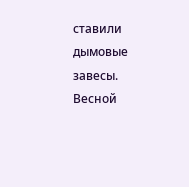ставили дымовые завесы. Весной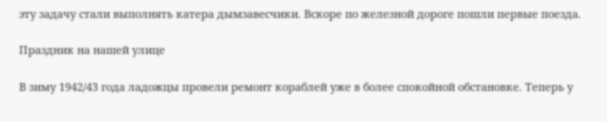эту задачу стали выполнять катера дымзавесчики. Вскоре по железной дороге пошли первые поезда.

Праздник на нашей улице

В зиму 1942/43 года ладожцы провели ремонт кораблей уже в более спокойной обстановке. Теперь у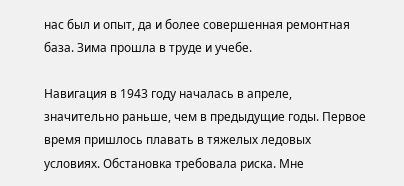нас был и опыт, да и более совершенная ремонтная база. Зима прошла в труде и учебе.

Навигация в 1943 году началась в апреле, значительно раньше, чем в предыдущие годы. Первое время пришлось плавать в тяжелых ледовых условиях. Обстановка требовала риска. Мне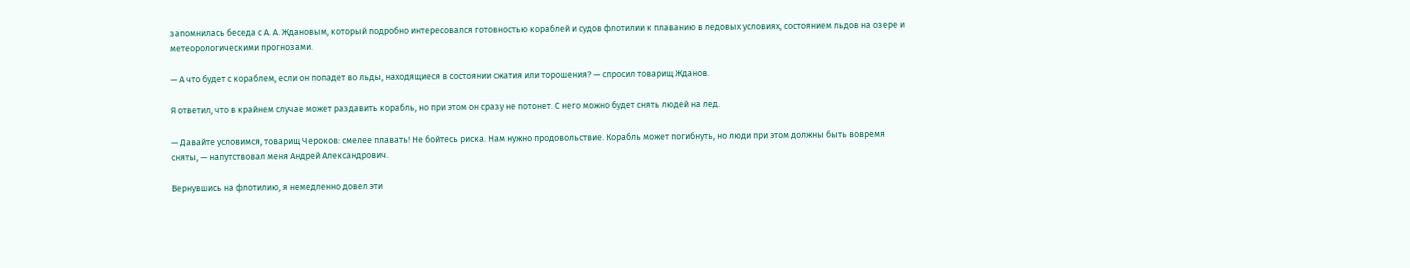запомнилась беседа с А. А. Ждановым, который подробно интересовался готовностью кораблей и судов флотилии к плаванию в ледовых условиях, состоянием льдов на озере и метеорологическими прогнозами.

— А что будет с кораблем, если он попадет во льды, находящиеся в состоянии сжатия или торошения? — спросил товарищ Жданов.

Я ответил, что в крайнем случае может раздавить корабль, но при этом он сразу не потонет. С него можно будет снять людей на лед.

— Давайте условимся, товарищ Чероков: смелее плавать! Не бойтесь риска. Нам нужно продовольствие. Корабль может погибнуть, но люди при этом должны быть вовремя сняты, — напутствовал меня Андрей Александрович.

Вернувшись на флотилию, я немедленно довел эти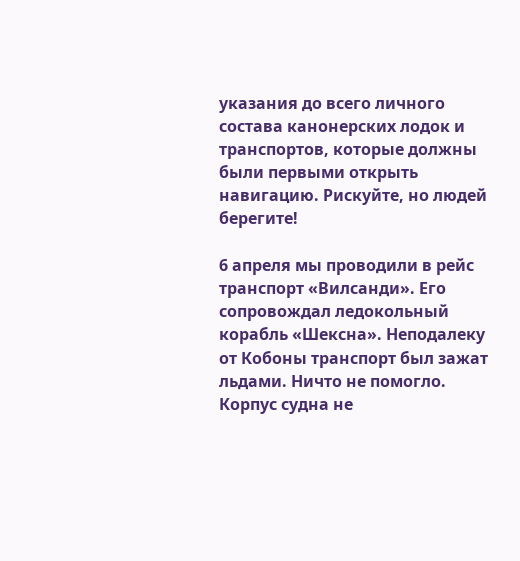указания до всего личного состава канонерских лодок и транспортов, которые должны были первыми открыть навигацию. Рискуйте, но людей берегите!

6 апреля мы проводили в рейс транспорт «Вилсанди». Его сопровождал ледокольный корабль «Шексна». Неподалеку от Кобоны транспорт был зажат льдами. Ничто не помогло. Корпус судна не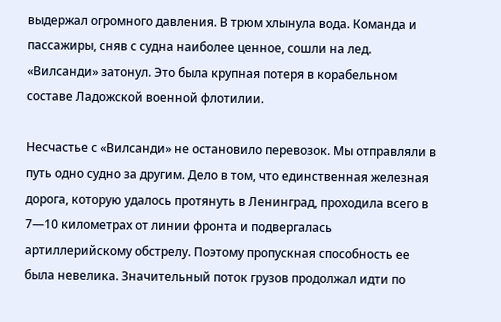выдержал огромного давления. В трюм хлынула вода. Команда и пассажиры, сняв с судна наиболее ценное, сошли на лед. «Вилсанди» затонул. Это была крупная потеря в корабельном составе Ладожской военной флотилии.

Несчастье с «Вилсанди» не остановило перевозок. Мы отправляли в путь одно судно за другим. Дело в том, что единственная железная дорога, которую удалось протянуть в Ленинград, проходила всего в 7—10 километрах от линии фронта и подвергалась артиллерийскому обстрелу. Поэтому пропускная способность ее была невелика. Значительный поток грузов продолжал идти по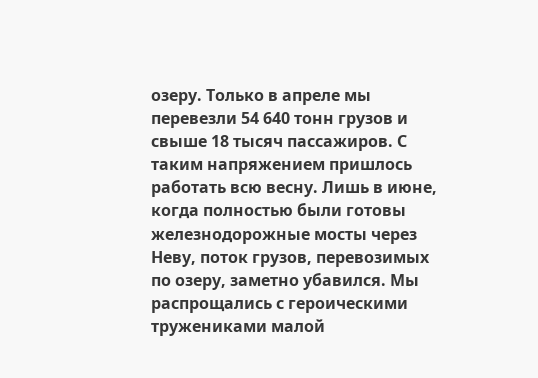озеру. Только в апреле мы перевезли 54 640 тонн грузов и свыше 18 тысяч пассажиров. С таким напряжением пришлось работать всю весну. Лишь в июне, когда полностью были готовы железнодорожные мосты через Неву, поток грузов, перевозимых по озеру, заметно убавился. Мы распрощались с героическими тружениками малой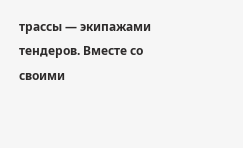трассы — экипажами тендеров. Вместе со своими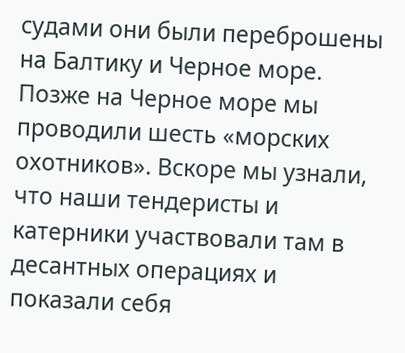судами они были переброшены на Балтику и Черное море. Позже на Черное море мы проводили шесть «морских охотников». Вскоре мы узнали, что наши тендеристы и катерники участвовали там в десантных операциях и показали себя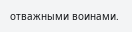отважными воинами.